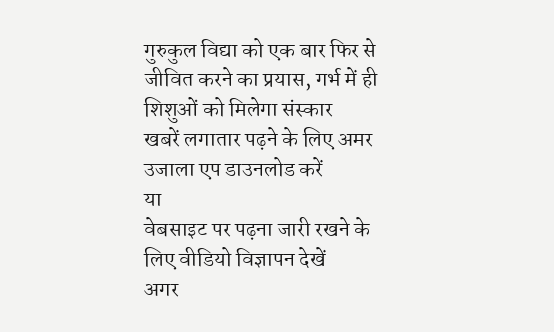गुरुकुल विद्या को एक बार फिर से जीवित करने का प्रयास, गर्भ में ही शिशुओं को मिलेगा संस्कार
खबरें लगातार पढ़ने के लिए अमर उजाला एप डाउनलोड करें
या
वेबसाइट पर पढ़ना जारी रखने के लिए वीडियो विज्ञापन देखें
अगर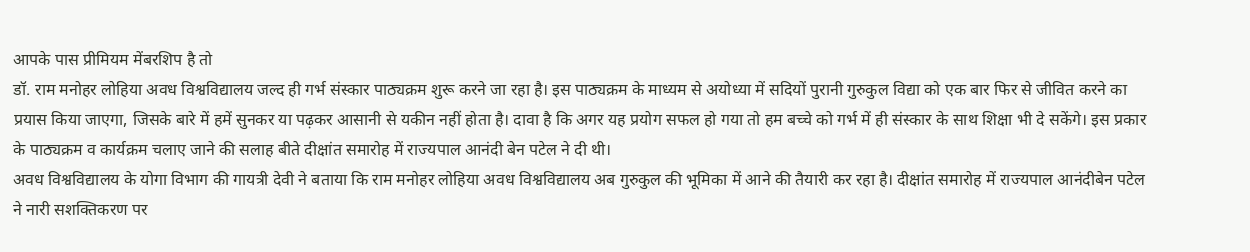आपके पास प्रीमियम मेंबरशिप है तो
डॉ. राम मनोहर लोहिया अवध विश्वविद्यालय जल्द ही गर्भ संस्कार पाठ्यक्रम शुरू करने जा रहा है। इस पाठ्यक्रम के माध्यम से अयोध्या में सदियों पुरानी गुरुकुल विद्या को एक बार फिर से जीवित करने का प्रयास किया जाएगा, जिसके बारे में हमें सुनकर या पढ़कर आसानी से यकीन नहीं होता है। दावा है कि अगर यह प्रयोग सफल हो गया तो हम बच्चे को गर्भ में ही संस्कार के साथ शिक्षा भी दे सकेंगे। इस प्रकार के पाठ्यक्रम व कार्यक्रम चलाए जाने की सलाह बीते दीक्षांत समारोह में राज्यपाल आनंदी बेन पटेल ने दी थी।
अवध विश्वविद्यालय के योगा विभाग की गायत्री देवी ने बताया कि राम मनोहर लोहिया अवध विश्वविद्यालय अब गुरुकुल की भूमिका में आने की तैयारी कर रहा है। दीक्षांत समारोह में राज्यपाल आनंदीबेन पटेल ने नारी सशक्तिकरण पर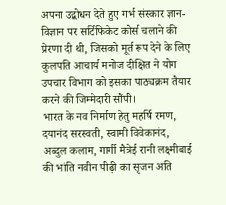अपना उद्बोधन देते हुए गर्भ संस्कार ज्ञान-विज्ञान पर सर्टिफिकेट कोर्स चलाने की प्रेरणा दी थी, जिसको मूर्त रूप देने के लिए कुलपति आचार्य मनोज दीक्षित ने योग उपचार विभाग को इसका पाठ्यक्रम तैयार करने की जिम्मेदारी सौंपी।
भारत के नव निर्माण हेतु महर्षि रमण, दयानंद सरस्वती, स्वामी विवेकानंद, अब्दुल कलाम, गार्गी मैत्रेई रानी लक्ष्मीबाई की भांति नवीन पीढ़ी का सृजन अति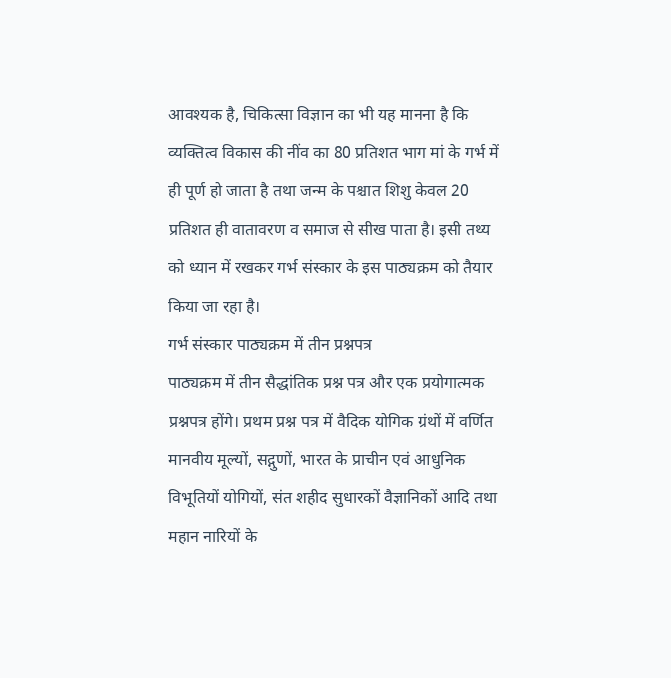आवश्यक है, चिकित्सा विज्ञान का भी यह मानना है कि व्यक्तित्व विकास की नींव का 80 प्रतिशत भाग मां के गर्भ में ही पूर्ण हो जाता है तथा जन्म के पश्चात शिशु केवल 20 प्रतिशत ही वातावरण व समाज से सीख पाता है। इसी तथ्य को ध्यान में रखकर गर्भ संस्कार के इस पाठ्यक्रम को तैयार किया जा रहा है।
गर्भ संस्कार पाठ्यक्रम में तीन प्रश्नपत्र
पाठ्यक्रम में तीन सैद्धांतिक प्रश्न पत्र और एक प्रयोगात्मक प्रश्नपत्र होंगे। प्रथम प्रश्न पत्र में वैदिक योगिक ग्रंथों में वर्णित मानवीय मूल्यों, सद्गुणों, भारत के प्राचीन एवं आधुनिक विभूतियों योगियों, संत शहीद सुधारकों वैज्ञानिकों आदि तथा महान नारियों के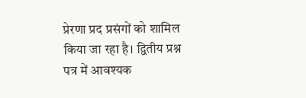प्रेरणा प्रद प्रसंगों को शामिल किया जा रहा है। द्वितीय प्रश्न पत्र में आवश्यक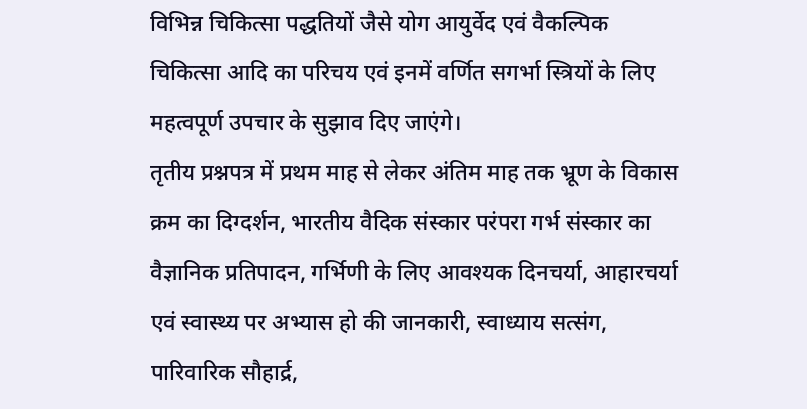विभिन्न चिकित्सा पद्धतियों जैसे योग आयुर्वेद एवं वैकल्पिक चिकित्सा आदि का परिचय एवं इनमें वर्णित सगर्भा स्त्रियों के लिए महत्वपूर्ण उपचार के सुझाव दिए जाएंगे।
तृतीय प्रश्नपत्र में प्रथम माह से लेकर अंतिम माह तक भ्रूण के विकास क्रम का दिग्दर्शन, भारतीय वैदिक संस्कार परंपरा गर्भ संस्कार का वैज्ञानिक प्रतिपादन, गर्भिणी के लिए आवश्यक दिनचर्या, आहारचर्या एवं स्वास्थ्य पर अभ्यास हो की जानकारी, स्वाध्याय सत्संग, पारिवारिक सौहार्द्र,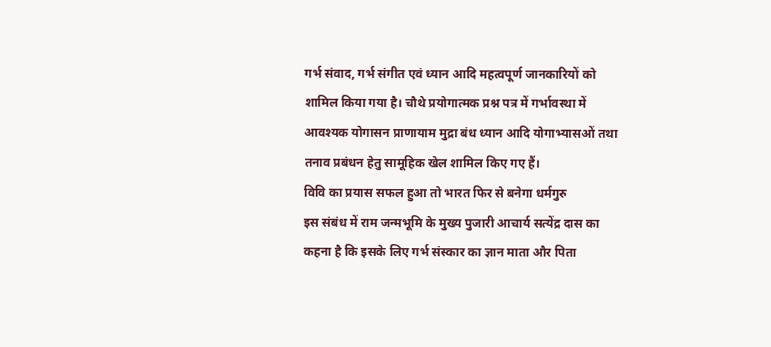गर्भ संवाद, गर्भ संगीत एवं ध्यान आदि महत्वपूर्ण जानकारियों को शामिल किया गया है। चौथे प्रयोगात्मक प्रश्न पत्र में गर्भावस्था में आवश्यक योगासन प्राणायाम मुद्रा बंध ध्यान आदि योगाभ्यासओं तथा तनाव प्रबंधन हेतु सामूहिक खेल शामिल किए गए हैं।
विवि का प्रयास सफल हुआ तो भारत फिर से बनेगा धर्मगुरु
इस संबंध में राम जन्मभूमि के मुख्य पुजारी आचार्य सत्येंद्र दास का कहना है कि इसके लिए गर्भ संस्कार का ज्ञान माता और पिता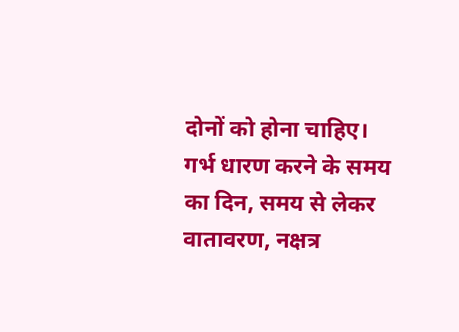दोनों को होना चाहिए। गर्भ धारण करने के समय का दिन, समय से लेकर वातावरण, नक्षत्र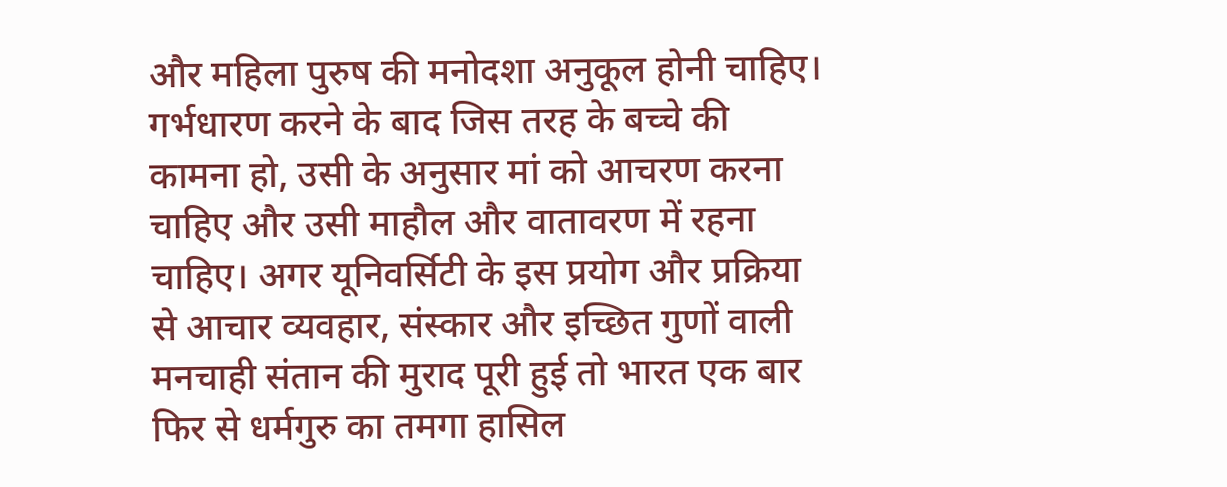और महिला पुरुष की मनोदशा अनुकूल होनी चाहिए। गर्भधारण करने के बाद जिस तरह के बच्चे की कामना हो, उसी के अनुसार मां को आचरण करना चाहिए और उसी माहौल और वातावरण में रहना चाहिए। अगर यूनिवर्सिटी के इस प्रयोग और प्रक्रिया से आचार व्यवहार, संस्कार और इच्छित गुणों वाली मनचाही संतान की मुराद पूरी हुई तो भारत एक बार फिर से धर्मगुरु का तमगा हासिल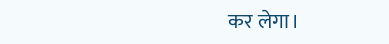कर लेगा।